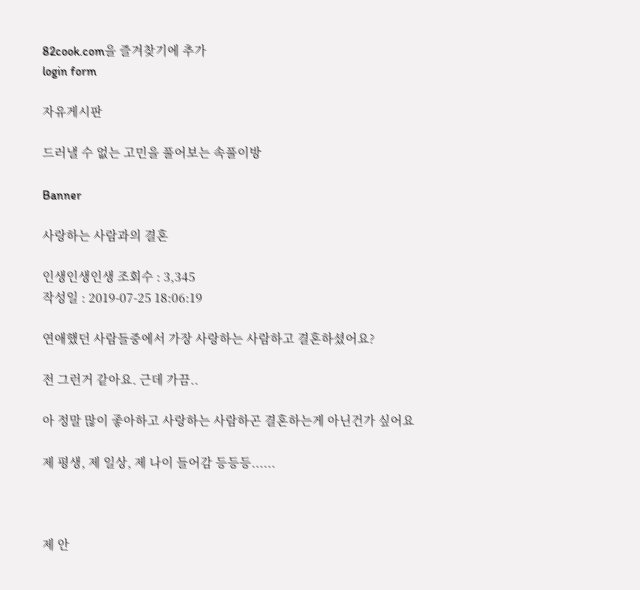82cook.com을 즐겨찾기에 추가
login form

자유게시판

드러낼 수 없는 고민을 풀어보는 속풀이방

Banner

사랑하는 사람과의 결혼

인생인생인생 조회수 : 3,345
작성일 : 2019-07-25 18:06:19

연애했던 사람들중에서 가장 사랑하는 사람하고 결혼하셨어요?

전 그런거 같아요. 근데 가끔..

아 정말 많이 좋아하고 사랑하는 사람하곤 결혼하는게 아닌건가 싶어요

제 평생, 제 일상, 제 나이 들어감 등등등......



제 안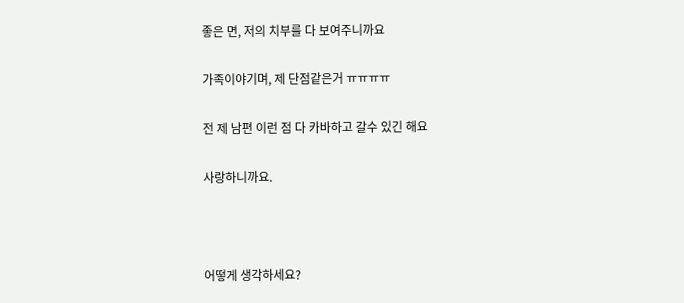좋은 면, 저의 치부를 다 보여주니까요

가족이야기며, 제 단점같은거 ㅠㅠㅠㅠ

전 제 남편 이런 점 다 카바하고 갈수 있긴 해요

사랑하니까요.



어떻게 생각하세요?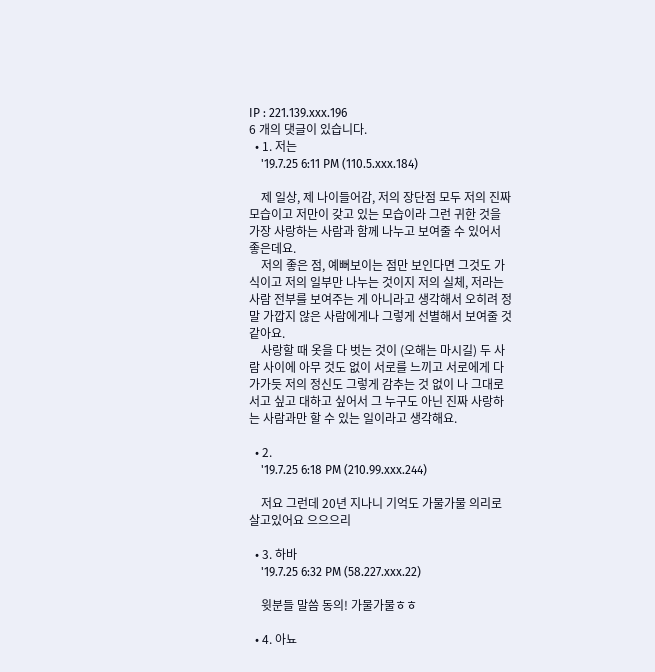IP : 221.139.xxx.196
6 개의 댓글이 있습니다.
  • 1. 저는
    '19.7.25 6:11 PM (110.5.xxx.184)

    제 일상, 제 나이들어감, 저의 장단점 모두 저의 진짜 모습이고 저만이 갖고 있는 모습이라 그런 귀한 것을 가장 사랑하는 사람과 함께 나누고 보여줄 수 있어서 좋은데요.
    저의 좋은 점, 예뻐보이는 점만 보인다면 그것도 가식이고 저의 일부만 나누는 것이지 저의 실체, 저라는 사람 전부를 보여주는 게 아니라고 생각해서 오히려 정말 가깝지 않은 사람에게나 그렇게 선별해서 보여줄 것 같아요.
    사랑할 때 옷을 다 벗는 것이 (오해는 마시길) 두 사람 사이에 아무 것도 없이 서로를 느끼고 서로에게 다가가듯 저의 정신도 그렇게 감추는 것 없이 나 그대로 서고 싶고 대하고 싶어서 그 누구도 아닌 진짜 사랑하는 사람과만 할 수 있는 일이라고 생각해요.

  • 2.
    '19.7.25 6:18 PM (210.99.xxx.244)

    저요 그런데 20년 지나니 기억도 가물가물 의리로 살고있어요 으으으리

  • 3. 하바
    '19.7.25 6:32 PM (58.227.xxx.22)

    윗분들 말씀 동의! 가물가물ㅎㅎ

  • 4. 아뇨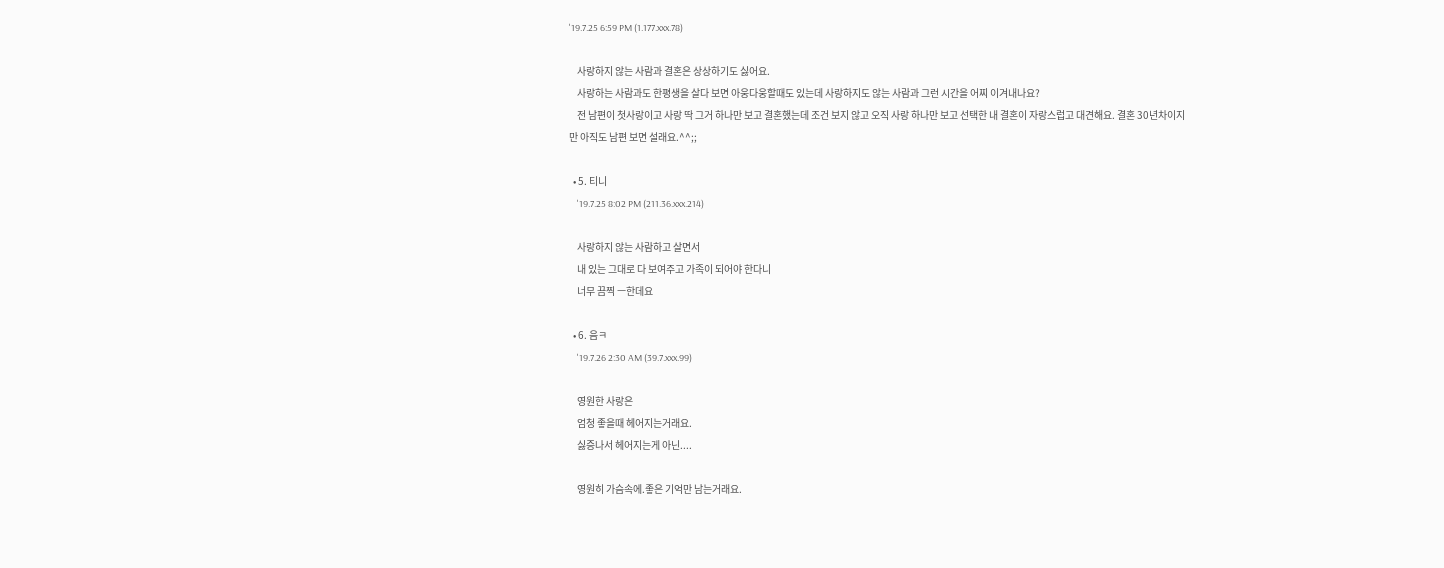'19.7.25 6:59 PM (1.177.xxx.78)

    사랑하지 않는 사람과 결혼은 상상하기도 싫어요.
    사랑하는 사람과도 한평생을 살다 보면 아웅다웅할때도 있는데 사랑하지도 않는 사람과 그런 시간을 어찌 이겨내나요?
    전 남편이 첫사랑이고 사랑 딱 그거 하나만 보고 결혼했는데 조건 보지 않고 오직 사랑 하나만 보고 선택한 내 결혼이 자랑스럽고 대견해요. 결혼 30년차이지만 아직도 남편 보면 설래요.^^;;

  • 5. 티니
    '19.7.25 8:02 PM (211.36.xxx.214)

    사랑하지 않는 사람하고 살면서
    내 있는 그대로 다 보여주고 가족이 되어야 한다니
    너무 끔찍 ㅡ한데요

  • 6. 음ㅋ
    '19.7.26 2:30 AM (39.7.xxx.99)

    영원한 사랑은
    엄청 좋을때 헤어지는거래요.
    싫증나서 헤어지는게 아닌....

    영원히 가슴속에.좋은 기억만 남는거래요.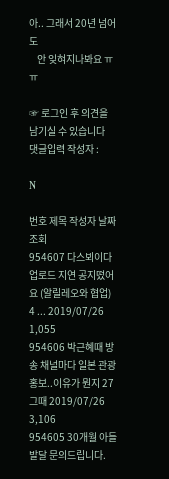아.. 그래서 20년 넘어도
    안 잊혀지나봐요 ㅠㅠ

☞ 로그인 후 의견을 남기실 수 있습니다
댓글입력 작성자 :

N

번호 제목 작성자 날짜 조회
954607 다스뵈이다 업로드 지연 공지떴어요 (알릴레오와 협업) 4 ... 2019/07/26 1,055
954606 박근혜때 방송 채널마다 일본 관광 홍보..이유가 뭔지 27 그때 2019/07/26 3,106
954605 30개월 아들 발달 문의드립니다.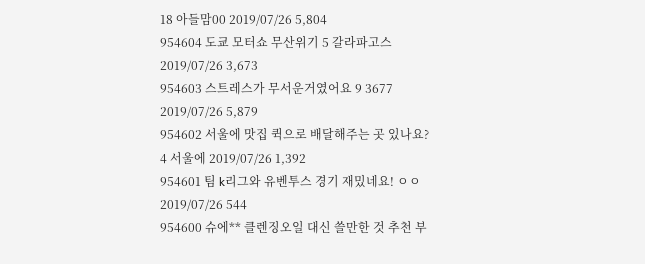18 아들맘00 2019/07/26 5,804
954604 도쿄 모터쇼 무산위기 5 갈라파고스 2019/07/26 3,673
954603 스트레스가 무서운거였어요 9 3677 2019/07/26 5,879
954602 서울에 맛집 퀵으로 배달해주는 곳 있나요? 4 서울에 2019/07/26 1,392
954601 팀 k리그와 유벤투스 경기 재밌네요! ㅇㅇ 2019/07/26 544
954600 슈에** 클렌징오일 대신 쓸만한 것 추천 부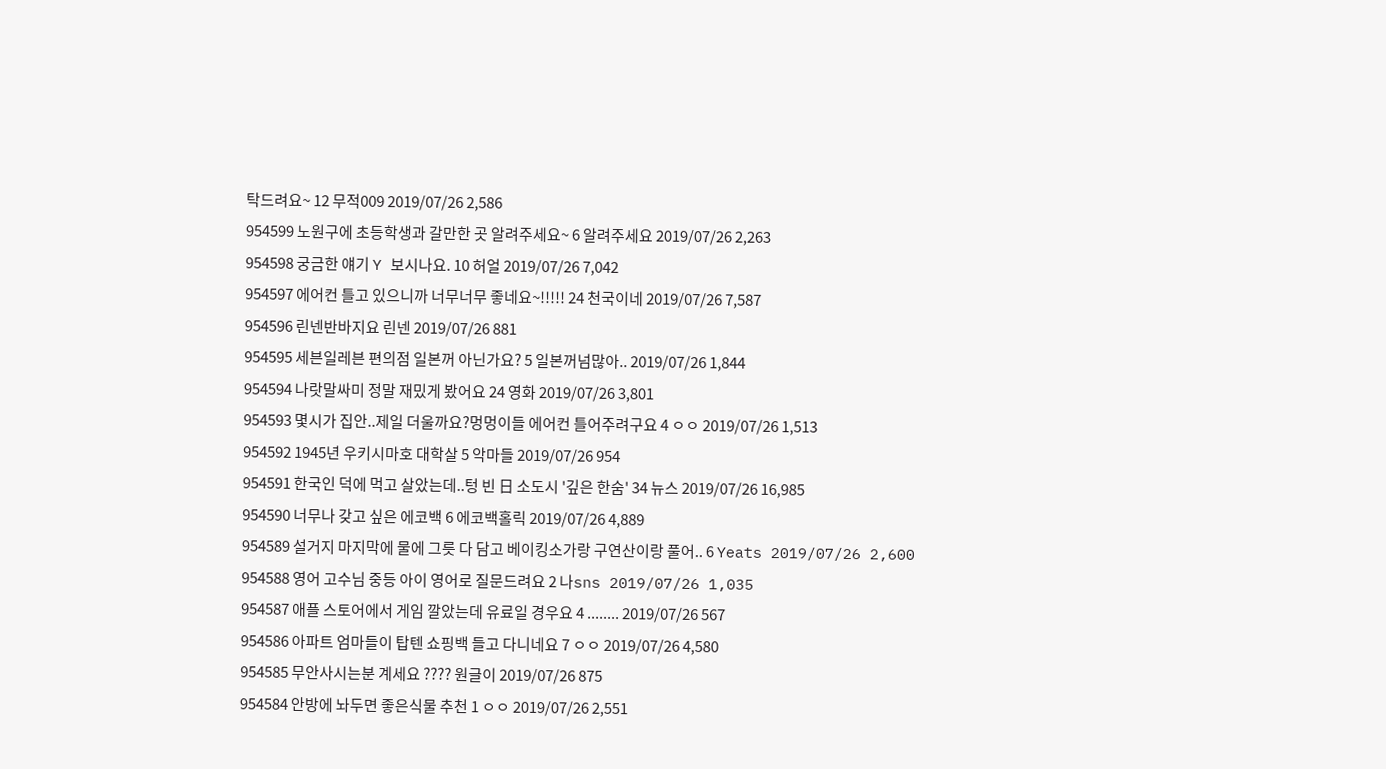탁드려요~ 12 무적009 2019/07/26 2,586
954599 노원구에 초등학생과 갈만한 곳 알려주세요~ 6 알려주세요 2019/07/26 2,263
954598 궁금한 얘기 Y 보시나요. 10 허얼 2019/07/26 7,042
954597 에어컨 틀고 있으니까 너무너무 좋네요~!!!!! 24 천국이네 2019/07/26 7,587
954596 린넨반바지요 린넨 2019/07/26 881
954595 세븐일레븐 편의점 일본꺼 아닌가요? 5 일본꺼넘많아.. 2019/07/26 1,844
954594 나랏말싸미 정말 재밌게 봤어요 24 영화 2019/07/26 3,801
954593 몇시가 집안..제일 더울까요?멍멍이들 에어컨 틀어주려구요 4 ㅇㅇ 2019/07/26 1,513
954592 1945년 우키시마호 대학살 5 악마들 2019/07/26 954
954591 한국인 덕에 먹고 살았는데..텅 빈 日 소도시 '깊은 한숨' 34 뉴스 2019/07/26 16,985
954590 너무나 갖고 싶은 에코백 6 에코백홀릭 2019/07/26 4,889
954589 설거지 마지막에 물에 그릇 다 담고 베이킹소가랑 구연산이랑 풀어.. 6 Yeats 2019/07/26 2,600
954588 영어 고수님 중등 아이 영어로 질문드려요 2 나sns 2019/07/26 1,035
954587 애플 스토어에서 게임 깔았는데 유료일 경우요 4 ........ 2019/07/26 567
954586 아파트 엄마들이 탑텐 쇼핑백 들고 다니네요 7 ㅇㅇ 2019/07/26 4,580
954585 무안사시는분 계세요 ???? 원글이 2019/07/26 875
954584 안방에 놔두면 좋은식물 추천 1 ㅇㅇ 2019/07/26 2,551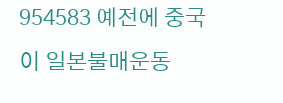954583 예전에 중국이 일본불매운동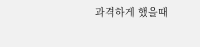과격하게 했을때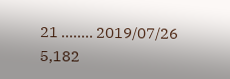21 ........ 2019/07/26 5,182